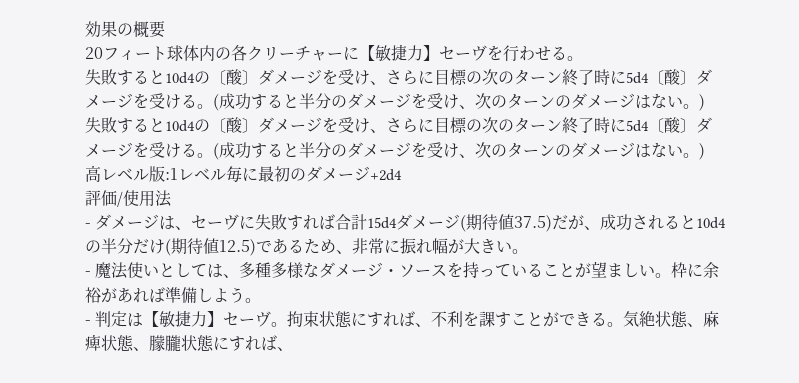効果の概要
20フィート球体内の各クリーチャーに【敏捷力】セーヴを行わせる。
失敗すると10d4の〔酸〕ダメージを受け、さらに目標の次のターン終了時に5d4〔酸〕ダメージを受ける。(成功すると半分のダメージを受け、次のターンのダメージはない。)
失敗すると10d4の〔酸〕ダメージを受け、さらに目標の次のターン終了時に5d4〔酸〕ダメージを受ける。(成功すると半分のダメージを受け、次のターンのダメージはない。)
高レベル版:1レベル毎に最初のダメージ+2d4
評価/使用法
- ダメージは、セーヴに失敗すれば合計15d4ダメージ(期待値37.5)だが、成功されると10d4の半分だけ(期待値12.5)であるため、非常に振れ幅が大きい。
- 魔法使いとしては、多種多様なダメージ・ソースを持っていることが望ましい。枠に余裕があれば準備しよう。
- 判定は【敏捷力】セーヴ。拘束状態にすれば、不利を課すことができる。気絶状態、麻痺状態、朦朧状態にすれば、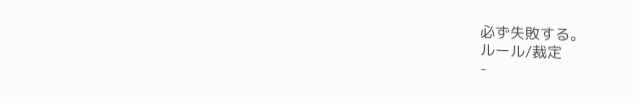必ず失敗する。
ルール/裁定
-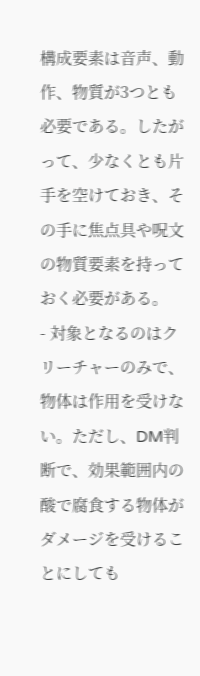構成要素は音声、動作、物質が3つとも必要である。したがって、少なくとも片手を空けておき、その手に焦点具や呪文の物質要素を持っておく必要がある。
- 対象となるのはクリーチャーのみで、物体は作用を受けない。ただし、DM判断で、効果範囲内の酸で腐食する物体がダメージを受けることにしても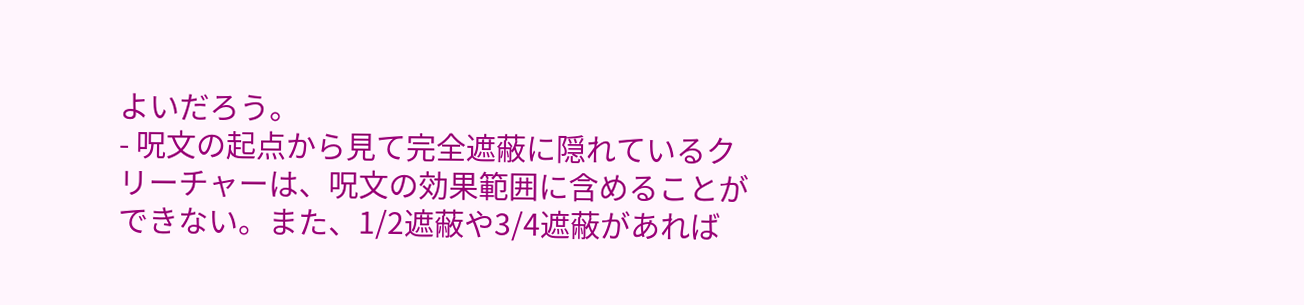よいだろう。
- 呪文の起点から見て完全遮蔽に隠れているクリーチャーは、呪文の効果範囲に含めることができない。また、1/2遮蔽や3/4遮蔽があれば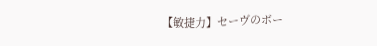【敏捷力】セーヴのボー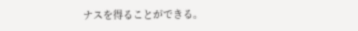ナスを得ることができる。